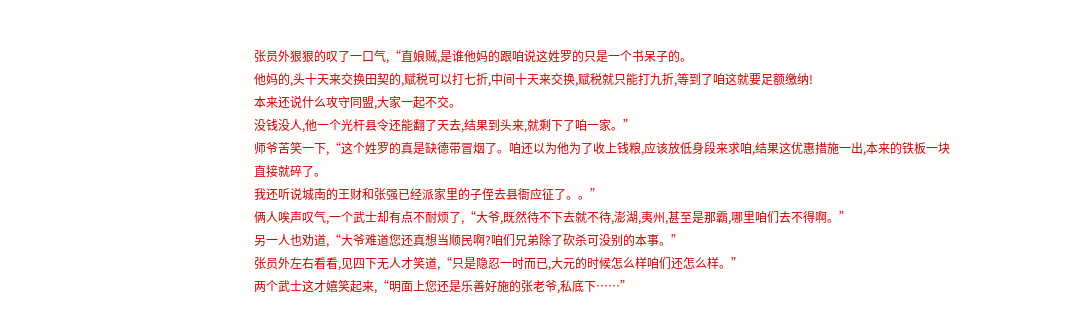张员外狠狠的叹了一口气,“直娘贼,是谁他妈的跟咱说这姓罗的只是一个书呆子的。
他妈的,头十天来交换田契的,赋税可以打七折,中间十天来交换,赋税就只能打九折,等到了咱这就要足额缴纳!
本来还说什么攻守同盟,大家一起不交。
没钱没人,他一个光杆县令还能翻了天去,结果到头来,就剩下了咱一家。”
师爷苦笑一下,“这个姓罗的真是缺德带冒烟了。咱还以为他为了收上钱粮,应该放低身段来求咱,结果这优惠措施一出,本来的铁板一块直接就碎了。
我还听说城南的王财和张强已经派家里的子侄去县衙应征了。。”
俩人唉声叹气,一个武士却有点不耐烦了,“大爷,既然待不下去就不待,澎湖,夷州,甚至是那霸,哪里咱们去不得啊。”
另一人也劝道,“大爷难道您还真想当顺民啊?咱们兄弟除了砍杀可没别的本事。”
张员外左右看看,见四下无人才笑道,“只是隐忍一时而已,大元的时候怎么样咱们还怎么样。”
两个武士这才嬉笑起来,“明面上您还是乐善好施的张老爷,私底下……”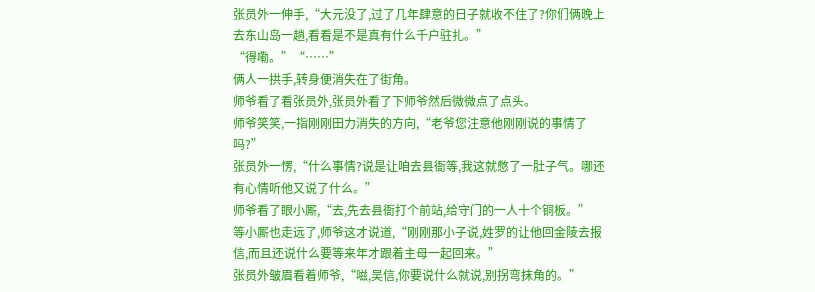张员外一伸手,“大元没了,过了几年肆意的日子就收不住了?你们俩晚上去东山岛一趟,看看是不是真有什么千户驻扎。”
“得嘞。”“……”
俩人一拱手,转身便消失在了街角。
师爷看了看张员外,张员外看了下师爷然后微微点了点头。
师爷笑笑,一指刚刚田力消失的方向,“老爷您注意他刚刚说的事情了吗?”
张员外一愣,“什么事情?说是让咱去县衙等,我这就憋了一肚子气。哪还有心情听他又说了什么。”
师爷看了眼小厮,“去,先去县衙打个前站,给守门的一人十个铜板。”
等小厮也走远了,师爷这才说道,“刚刚那小子说,姓罗的让他回金陵去报信,而且还说什么要等来年才跟着主母一起回来。”
张员外皱眉看着师爷,“嗞,吴信,你要说什么就说,别拐弯抹角的。”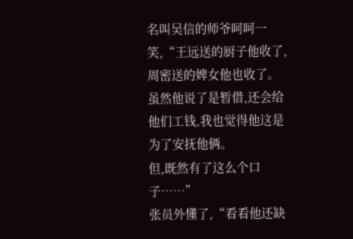名叫吴信的师爷呵呵一笑,“王远送的厨子他收了,周密送的婢女他也收了。虽然他说了是暂借,还会给他们工钱,我也觉得他这是为了安抚他俩。
但,既然有了这么个口子……”
张员外懂了,“看看他还缺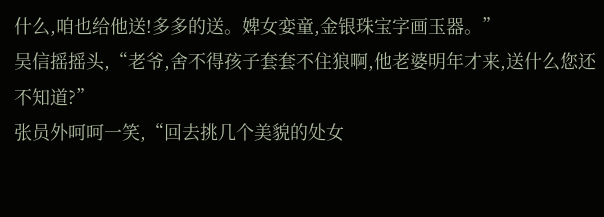什么,咱也给他送!多多的送。婢女娈童,金银珠宝字画玉器。”
吴信摇摇头,“老爷,舍不得孩子套套不住狼啊,他老婆明年才来,送什么您还不知道?”
张员外呵呵一笑,“回去挑几个美貌的处女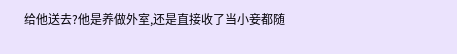给他送去?他是养做外室,还是直接收了当小妾都随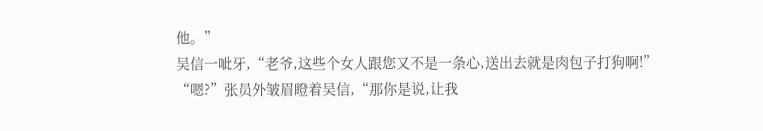他。”
吴信一呲牙,“老爷,这些个女人跟您又不是一条心,送出去就是肉包子打狗啊!”
“嗯?”张员外皱眉瞪着吴信,“那你是说,让我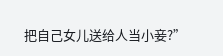把自己女儿送给人当小妾?”